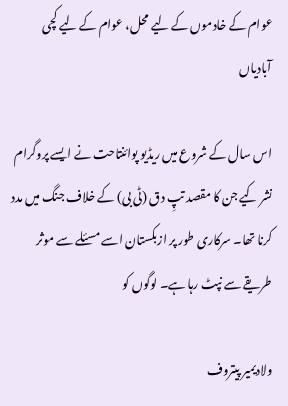عوام کے خادموں کے لیے محل، عوام کے لیے کچی آبادیاں

اس سال کے شروع میں ریڈیو پوائنتاحت نے ایسے پروگرام نشر کیے جن کا مقصد تپِ دق (ٹی بی) کے خلاف جنگ میں مدد کرنا تھا۔ سرکاری طور پر ازبکستان اسے مسئلے سے موثر طریقے سے نپٹ رہا ہے۔ لوگوں کو

ولادیمیر پیتروف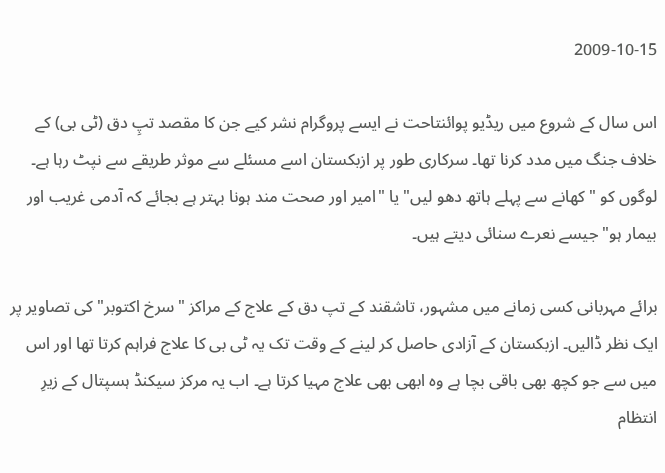2009-10-15

اس سال کے شروع میں ریڈیو پوائنتاحت نے ایسے پروگرام نشر کیے جن کا مقصد تپِ دق (ٹی بی) کے خلاف جنگ میں مدد کرنا تھا۔ سرکاری طور پر ازبکستان اسے مسئلے سے موثر طریقے سے نپٹ رہا ہے۔ لوگوں کو "کھانے سے پہلے ہاتھ دھو لیں" یا "امیر اور صحت مند ہونا بہتر ہے بجائے کہ آدمی غریب اور بیمار ہو" جیسے نعرے سنائی دیتے ہیں۔

برائے مہربانی کسی زمانے میں مشہور، تاشقند کے تپ دق کے علاج کے مراکز "سرخ اکتوبر" کی تصاویر پر ایک نظر ڈالیں۔ ازبکستان کے آزادی حاصل کر لینے کے وقت تک یہ ٹی بی کا علاج فراہم کرتا تھا اور اس میں سے جو کچھ بھی باقی بچا ہے وہ ابھی بھی علاج مہیا کرتا ہے۔ اب یہ مرکز سیکنڈ ہسپتال کے زیرِ انتظام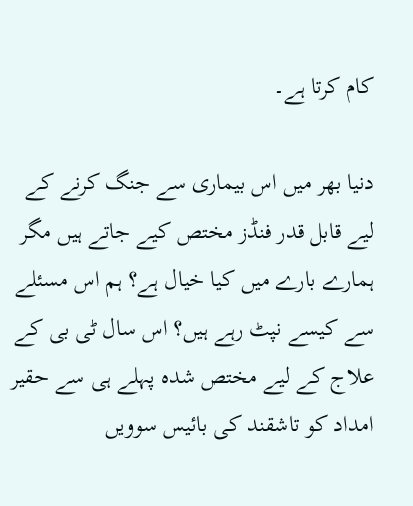کام کرتا ہے۔

دنیا بھر میں اس بیماری سے جنگ کرنے کے لیے قابل قدر فنڈز مختص کیے جاتے ہیں مگر ہمارے بارے میں کیا خیال ہے؟ ہم اس مسئلے سے کیسے نپٹ رہے ہیں؟ اس سال ٹی بی کے علاج کے لیے مختص شدہ پہلے ہی سے حقیر امداد کو تاشقند کی بائیس سوویں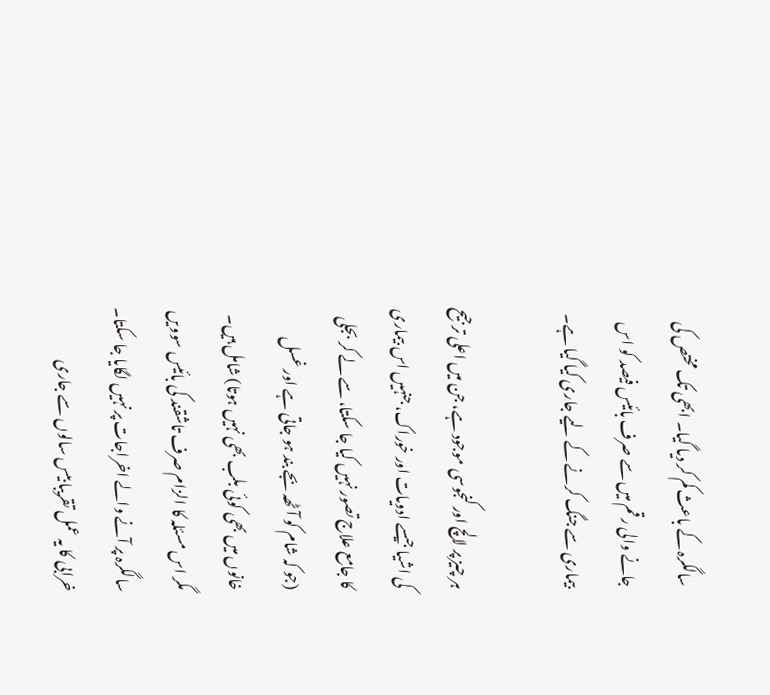سالگرہ کے باعث کم کر دیا گیا۔ ابھی تک مختص کی جانے والی رقم میں سے صرف بائیس فیصد کو اس بیماری سے جنگ کرنے کے لیے جاری کیا گیا ہے۔

ہر چیز پر لالچ اور کنجوسی موجود ہے، جن میں اعلی ترجیح کی اشیا جیسے ادویات اور خوراک، جنہیں اس بیماری کا جامع علاج تصور نہیں کیا جا سکتا، سے لے کر بجلی (جو کہ شام کو آٹھہ بجے بند ہو جاتی ہے اور غسل خانوں میں بھی کوئی بلب بھی نہیں ہوتا) شامل ہیں۔ مگر اس مسئلہ کا الزام صرف تاشقند کی بائیس سوویں سالگرہ پر آنے والے اخراجات پر نہیں لگایا جا سکتا۔ خرابی کا یہ عمل تقریبا بیس سالوں سے جاری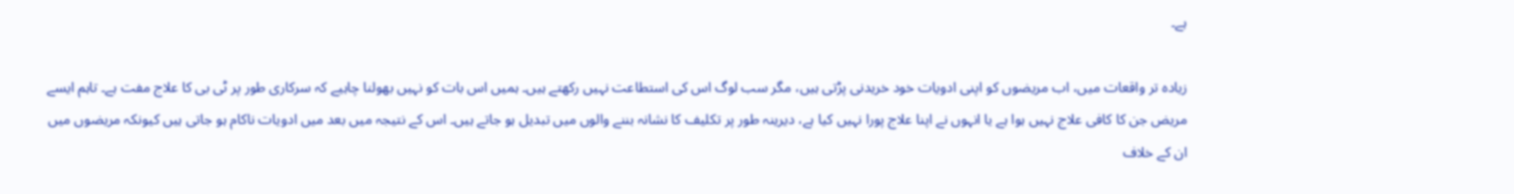ہے۔

زیادہ تر واقعات میں، اب مریضوں کو اپنی ادویات خود خریدنی پڑتی ہیں، مگر سب لوگ اس کی استطاعت نہیں رکھتے ہیں۔ ہمیں اس بات کو نہیں بھولنا چاہیے کہ سرکاری طور پر ٹی بی کا علاج مفت ہے۔ تاہم ایسے مریض جن کا کافی علاج نہیں ہوا ہے یا انہوں نے اپنا علاج پورا نہیں کیا ہے، دیرینہ طور پر تکلیف کا نشانہ بننے والوں میں تبدیل ہو جاتے ہیں۔ اس کے نتیجہ میں بعد میں ادویات ناکام ہو جاتی ہیں کیونکہ مریضوں میں ان کے خلاف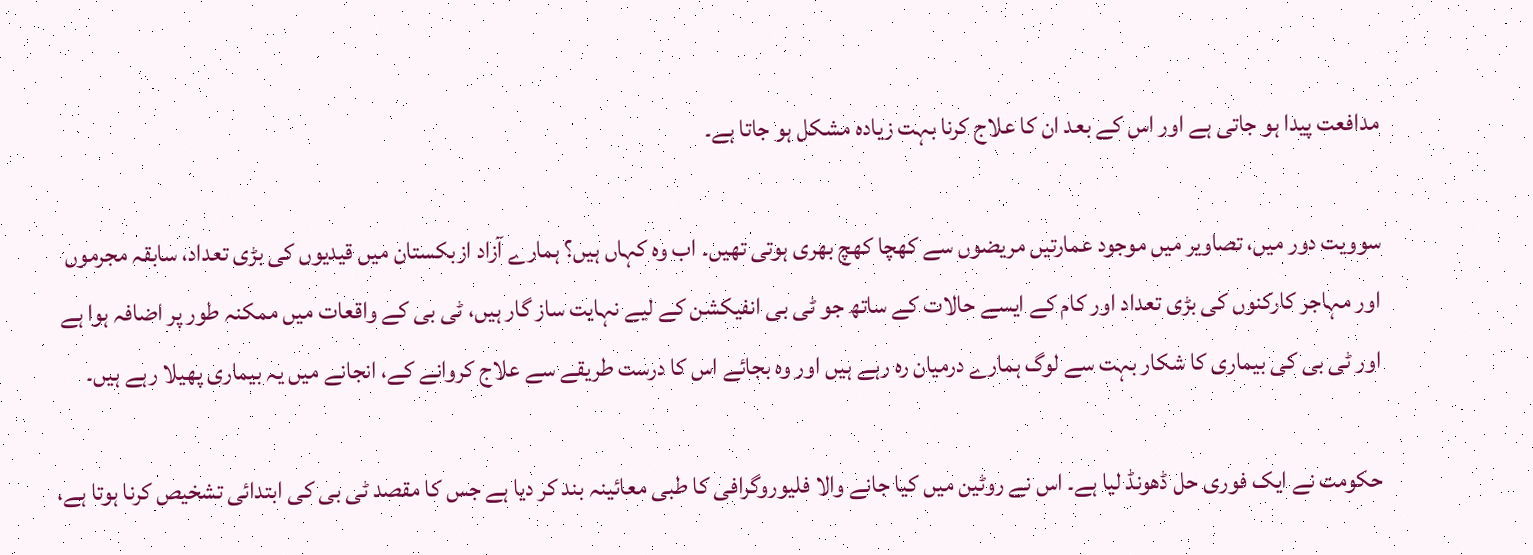مدافعت پیدا ہو جاتی ہے اور اس کے بعد ان کا علاج کرنا بہت زیادہ مشکل ہو جاتا ہے۔

سوویت دور میں، تصاویر میں موجود عمارتیں مریضوں سے کھچا کھچ بھری ہوتی تھیں۔ اب وہ کہاں ہیں؟ ہمارے آزاد ازبکستان میں قیدیوں کی بڑی تعداد، سابقہ مجرموں اور مہاجر کارکنوں کی بڑی تعداد اور کام کے ایسے حالات کے ساتھ جو ٹی بی انفیکشن کے لیے نہایت ساز گار ہیں، ٹی بی کے واقعات میں ممکنہ طور پر اضافہ ہوا ہے اور ٹی بی کی بیماری کا شکار بہت سے لوگ ہمارے درمیان رہ رہے ہیں اور وہ بجائے اس کا درست طریقے سے علاج کروانے کے، انجانے میں یہ بیماری پھیلا رہے ہیں۔

حکومت نے ایک فوری حل ڈھونڈ لیا ہے۔ اس نے روٹین میں کیا جانے والا فلیوروگرافی کا طبی معائینہ بند کر دیا ہے جس کا مقصد ٹی بی کی ابتدائی تشخیص کرنا ہوتا ہے،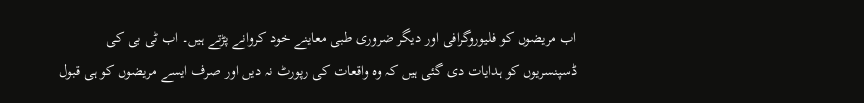اب مریضوں کو فلیوروگرافی اور دیگر ضروری طبی معاینے خود کروانے پڑتے ہیں۔ اب ٹی بی کی ڈسپنسریوں کو ہدایات دی گئی ہیں کہ وہ واقعات کی رپورٹ نہ دیں اور صرف ایسے مریضوں کو ہی قبول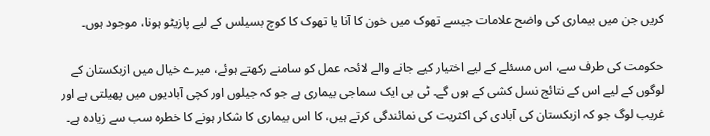کریں جن میں بیماری کی واضح علامات جیسے تھوک میں خون کا آنا یا تھوک کا کوچ بسیلس کے لیے پازیٹو ہونا، موجود ہوں۔

حکومت کی طرف سے، اس مسئلے کے لیے اختیار کیے جانے والے لائحہ عمل کو سامنے رکھتے ہوئے، میرے خیال میں ازبکستان کے لوگوں کے لیے اس کے نتائج نسل کشی کے ہوں گے۔ ٹی بی ایک سماجی بیماری ہے جو کہ جیلوں اور کچی آبادیوں میں پھیلتی ہے اور غریب لوگ جو کہ ازبکستان کی آبادی کی اکثریت کی نمائندگی کرتے ہیں، کا اس بیماری کا شکار ہونے کا خطرہ سب سے زیادہ ہے۔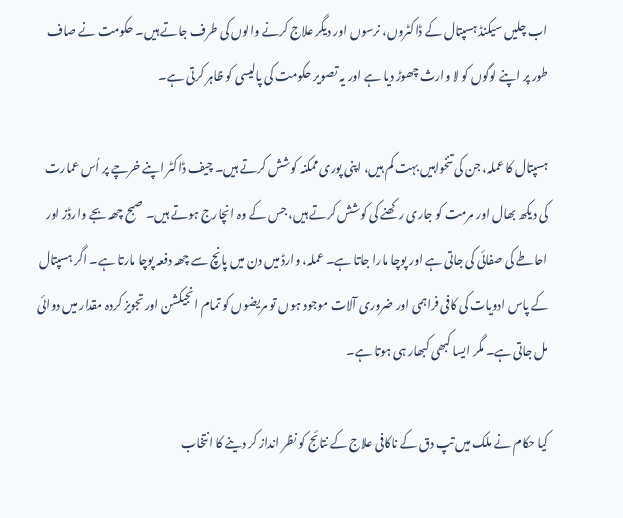اب چلیں سیکنڈ ہسپتال کے ڈاکٹروں، نرسوں اور دیگر علاج کرنے والوں کی طرف جاتے ہیں۔ حکومت نے صاف طور پر اپنے لوگوں کو لا وارث چھوڑ دیا ہے اور یہ تصویر حکومت کی پالیسی کو ظاہر کرتی ہے۔

ہسپتال کا عملہ، جن کی تنخواہیں بہت کم ہیں، اپنی پوری ممکنہ کوشش کرتے ہیں۔ چیف ڈاکٹر اپنے خرچے پر اُس عمارت کی دیکھ بھال اور مرمت کو جاری رکھنے کی کوشش کرتے ہیں، جس کے وہ انچارج ہوتے ہیں۔ صبح چھہ بجے وارڈز اور احاطے کی صفائی کی جاتی ہے اور پوچا مارا جاتا ہے۔ عملہ، وارڈ میں دن میں پانچ سے چھہ دفعہ پوچا مارتا ہے۔ اگر ہسپتال کے پاس ادویات کی کافی فراہمی اور ضروری آلات موجود ہوں تو مریضوں کو تمام انجیکشن اور تجویز کردہ مقدار میں دوائی مل جاتی ہے۔ مگر ایسا کبھی کبھار ہی ہوتا ہے۔

کیا حکام نے ملک میں تپ دق کے ناکافی علاج کے نتائج کو نظر انداز کر دینے کا انتخاب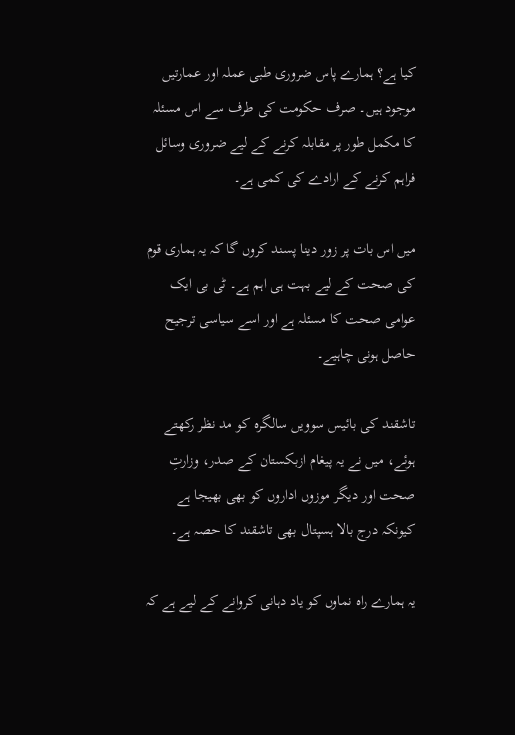کیا ہے؟ ہمارے پاس ضروری طبی عملہ اور عمارتیں موجود ہیں۔ صرف حکومت کی طرف سے اس مسئلہ کا مکمل طور پر مقابلہ کرنے کے لیے ضروری وسائل فراہم کرنے کے ارادے کی کمی ہے۔

میں اس بات پر زور دینا پسند کروں گا کہ یہ ہماری قوم کی صحت کے لیے بہت ہی اہم ہے۔ ٹی بی ایک عوامی صحت کا مسئلہ ہے اور اسے سیاسی ترجیح حاصل ہونی چاہیے۔

تاشقند کی بائیس سوویں سالگرہ کو مد نظر رکھتے ہوئے، میں نے یہ پیغام ازبکستان کے صدر، وزارتِ صحت اور دیگر موزوں اداروں کو بھی بھیجا ہے کیونکہ درج بالا ہسپتال بھی تاشقند کا حصہ ہے۔

یہ ہمارے راہ نماوں کو یاد دہانی کروانے کے لیے ہے کہ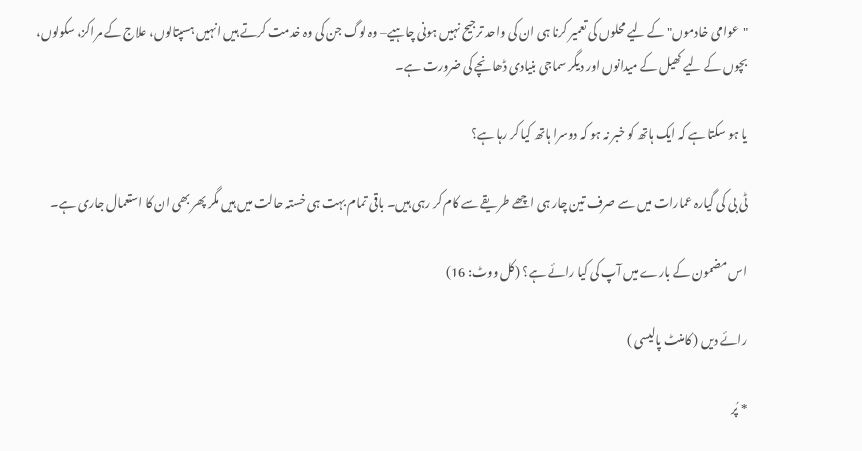"عوامی خادموں" کے لیے محلوں کی تعمیر کرنا ہی ان کی واحد ترجیح نہیں ہونی چاہیے– وہ لوگ جن کی وہ خدمت کرتے ہیں انہیں ہسپتالوں، علاج کے مراکز، سکولوں، بچوں کے لیے کھیل کے میدانوں اور دیگر سماجی بنیادی ڈھانچے کی ضرورت ہے۔

یا ہو سکتا ہے کہ ایک ہاتھ کو خبر نہ ہو کہ دوسرا ہاتھ کیا کر رہا ہے؟

ٹی بی کی گیارہ عمارات میں سے صرف تین چار ہی اچھے طریقے سے کام کر رہی ہیں۔ باقی تمام بہت ہی خستہ حالت میں ہیں مگر پھر بھی ان کا استعمال جاری ہے۔

اس مضمون کے بارے میں آپ کی کیا رائے ہے؟ (کل ووٹ: 16)

رائے دیں ( کامنٹ پالیسی )

* پُر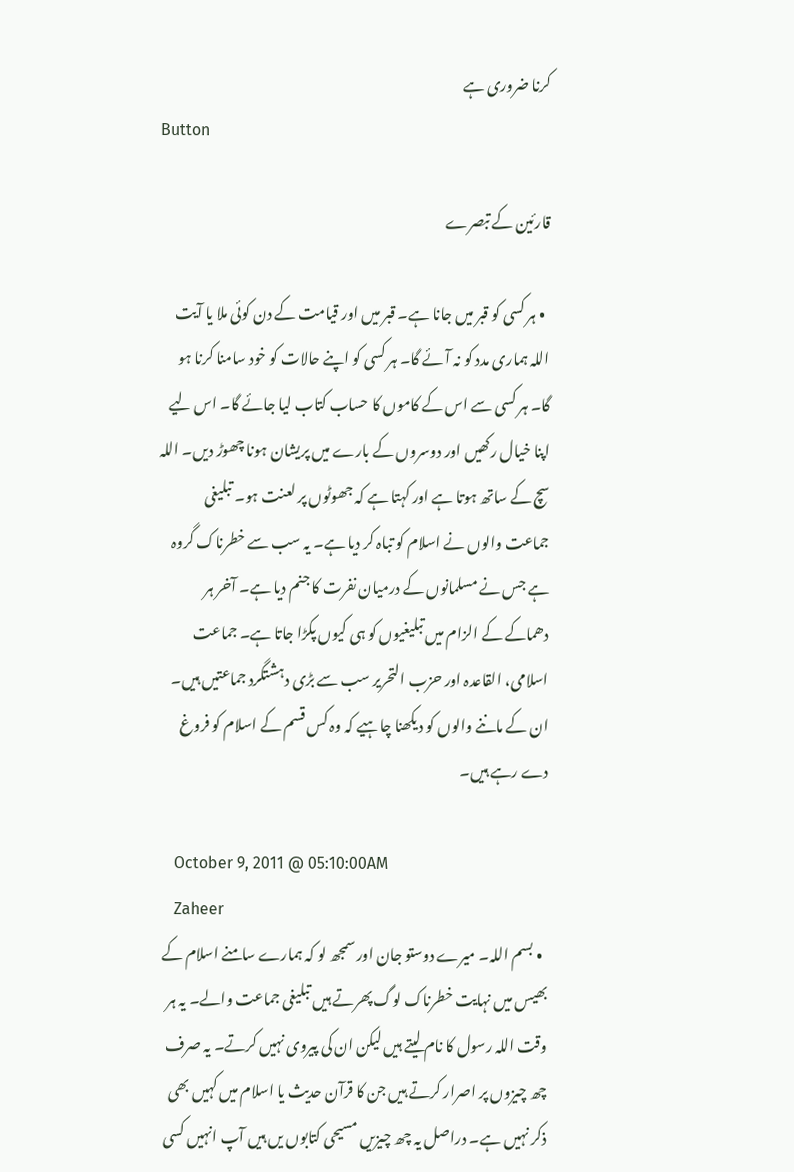کرنا ضروری ہے
Button

قارئین کے تبصرے

  • ہر کسی کو قبر میں جانا ہے۔ قبر میں اور قیامت کے دن کوئی ملا یا آیت اللہ ہماری مدد کو نہ آئے گا۔ ہر کسی کو اپنے حالات کو خود سامنا کرنا ہو گا۔ ہر کسی سے اس کے کاموں کا حساب کتاب لیا جائے گا۔ اس لیے اپنا خیال رکھیں اور دوسروں کے بارے میں پریشان ہونا چھوڑ دیں۔ اللہ سچ کے ساتھ ہوتا ہے اور کہتا ہے کہ جھوٹوں پر لعنت ہو۔ تبلیغی جماعت والوں نے اسلام کو تباہ کر دیا ہے۔ یہ سب سے خطرناک گروہ ہے جس نے مسلمانوں کے درمیان نفرت کا جنم دیا ہے۔ آخر ہر دھماکے کے الزام میں تبلیغیوں کو ہی کیوں پکڑا جاتا ہے۔ جماعت اسلامی، القاعدہ اور حزب التحریر سب سے بڑی دہشتگرد جماعتیں ہیں۔ ان کے ماننے والوں کو دیکھنا چاہیے کہ وہ کس قسم کے اسلام کو فروغ دے رہے ہیں۔

    October 9, 2011 @ 05:10:00AM
    Zaheer
  • بسم اللہ۔ میرے دوستو جان اور سمجھ لو کہ ہمارے سامنے اسلام کے بھیس میں نہایت خطرناک لوگ پھرتے ہیں تبلیغی جماعت والے۔ یہ ہر وقت اللہ رسول کا نام لیتے ہیں لیکن ان کی پیروی نہیں کرتے۔ یہ صرف چھ چیزوں پر اصرار کرتے ہیں جن کا قرآن حدیث یا اسلام میں کہیں بھی ذکر نہیں ہے۔ دراصل یہ چھ چیزیں مسیحی کتابوں یں ہیں آپ انہیں کسی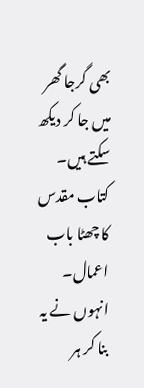بھی گرجا گھر میں جا کر دیکھ سکتے ہیں۔ کتاب مقدس کا چھٹا باب اعمال۔ انہوں نے یہ بنا کر ہر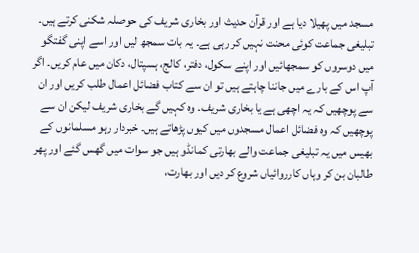مسجد میں پھیلا دیا ہے اور قرآن حدیث اور بخاری شریف کی حوصلہ شکنی کرتے ہیں۔ تبلیغی جماعت کوئی محنت نہیں کر رہی ہے۔ یہ بات سمجھ لیں اور اسے اپنی گفتگو میں دوسروں کو سمجھائیں اور اپنے سکول، دفتر، کالج، ہسپتال، دکان میں عام کریں۔ اگر آپ اس کے بارے میں جاننا چاہتے ہیں تو ان سے کتاب فضائل اعمال طلب کریں اور ان سے پوچھیں کہ یہ اچھی ہے یا بخاری شریف۔ وہ کہیں گے بخاری شریف لیکن ان سے پوچھیں کہ وہ فضائل اعمال مسجدوں میں کیوں پڑھاتے ہیں۔ خبردار رہو مسلمانوں کے بھیس میں یہ تبلیغی جماعت والے بھارتی کمانڈو ہیں جو سوات میں گھس گئے اور پھر طالبان بن کر وہاں کارروائیاں شروع کر دیں اور بھارت،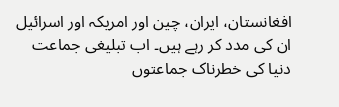افغانستان، ایران، چین اور امریکہ اور اسرائیل ان کی مدد کر رہے ہیں۔ اب تبلیغی جماعت دنیا کی خطرناک جماعتوں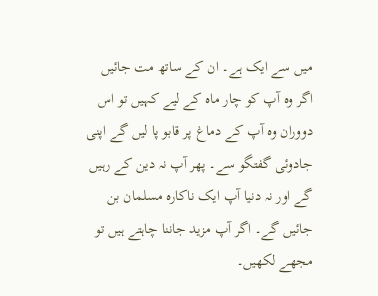میں سے ایک ہے۔ ان کے ساتھ مت جائیں اگر وہ آپ کو چار ماہ کے لیے کہیں تو اس دووران وہ آپ کے دماغ پر قابو پا لیں گے اپنی جادوئی گفتگو سے۔ پھر آپ نہ دین کے رہیں گے اور نہ دنیا آپ ایک ناکارہ مسلمان بن جائیں گے۔ اگر آپ مزید جاننا چاہتے ہیں تو مجھے لکھیں۔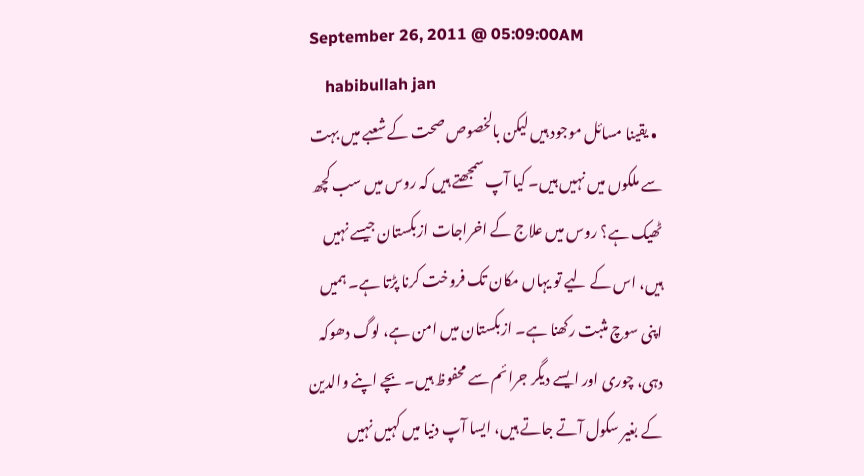September 26, 2011 @ 05:09:00AM
    habibullah jan
  • یقینا مسائل موجود ہیں لیکن بالخصوص صحت کے شعبے میں بہت سے ملکوں میں نہیں ہیں۔ کیا آپ سمجھتے ہیں کہ روس میں سب کچھ ٹھیک ہے؟ روس میں علاج کے اخراجات ازبکستان جیسے نہیں ہیں، اس کے لیے تو یہاں مکان تک فروخت کرنا پڑتا ہے۔ ہمیں اپنی سوچ مثبت رکھنا ہے۔ ازبکستان میں امن ہے، لوگ دھوکہ دہی، چوری اور ایسے دیگر جرائم سے محفوظ ہیں۔ بچے اپنے والدین کے بغیر سکول آتے جاتے ہیں، ایسا آپ دنیا میں کہیں نہیں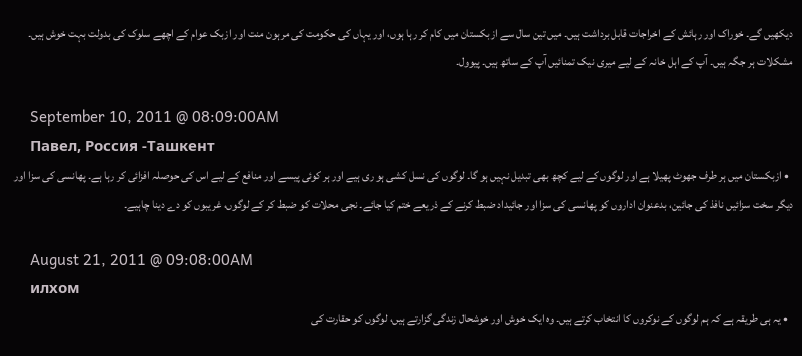دیکھیں گے۔ خوراک اور رہائش کے اخراجات قابل برداشت ہیں۔ میں تین سال سے ازبکستان میں کام کر رہا ہوں، اور یہاں کی حکومت کی مرہون منت اور ازبک عوام کے اچھے سلوک کی بدولت بہت خوش ہیں۔ مشکلات ہر جگہ ہیں۔ آپ کے اہل خانہ کے لیے میری نیک تمنائیں آپ کے ساتھ ہیں۔ پیوول۔

    September 10, 2011 @ 08:09:00AM
    Павел, Россия -Ташкент
  • ازبکستان میں ہر طرف جھوٹ پھیلا ہے اور لوگوں کے لیے کچھ بھی تبدیل نہیں ہو گا۔ لوگوں کی نسل کشی ہو ری ہیے اور ہر کوئی پیسے اور منافع کے لیے اس کی حوصلہ افزائی کر رہا ہے۔ پھانسی کی سزا اور دیگر سخت سزائیں نافذ کی جائین، بدعنوان اداروں کو پھانسی کی سزا اور جائیداد ضبط کرنے کے ذریعے ختم کیا جائے۔ نجی محلات کو ضبط کر کے لوگوں، غریبوں کو دے دینا چاہیے۔

    August 21, 2011 @ 09:08:00AM
    илхом
  • یہ ہی طریقہ ہے کہ ہم لوگوں کے نوکروں کا انتخاب کرتے ہیں۔ وہ ایک خوش اور خوشحال زندگی گزارتے ہیں، لوگوں کو حقارت کی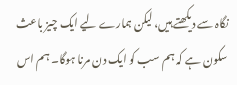نگاہ سے دیکھتے ہیں، لیکن ہمارے لیے ایک چیز باعث سکون ہے کہ ہم سب کو ایک دن مرنا ہوگا۔ ہم اس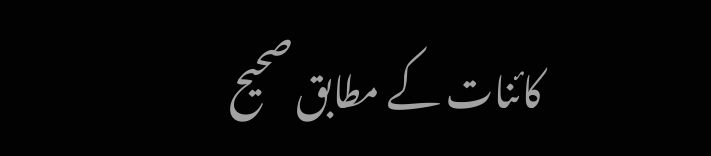کائنات کے مطابق صحیح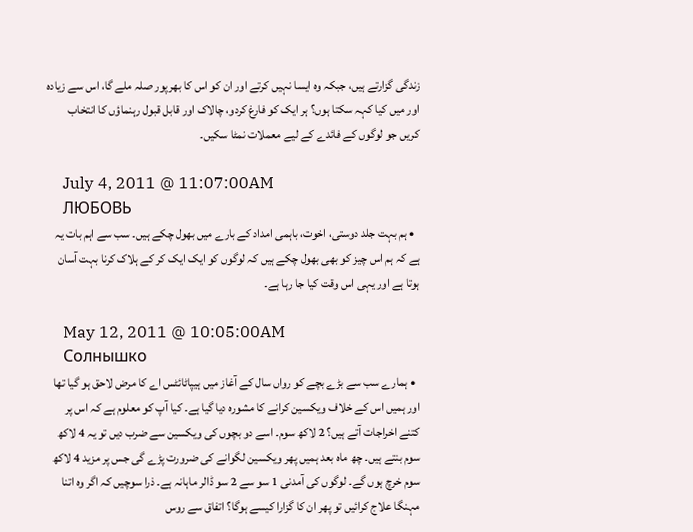زندگی گزارتے ہیں، جبکہ وہ ایسا نہیں کرتے اور ان کو اس کا بھرپور صلہ ملے گا، اس سے زیادہ اور میں کیا کہہ سکتا ہوں؟ ہر ایک کو فارغ کردو، چالاک اور قابل قبول رہنماؤں کا انتخاب کریں جو لوگوں کے فائدے کے لیے معملات نمٹا سکیں۔

    July 4, 2011 @ 11:07:00AM
    ЛЮБОВЬ
  • ہم بہت جلد دوستی، اخوت، باہمی امداد کے بارے میں بھول چکے ہیں۔ سب سے اہم بات یہ ہے کہ ہم اس چیز کو بھی بھول چکے ہیں کہ لوگوں کو ایک ایک کر کے ہلاک کرنا بہت آسان ہوتا ہے اور یہی اس وقت کیا جا رہا ہے۔

    May 12, 2011 @ 10:05:00AM
    Cолнышко
  • ہمارے سب سے بڑے بچے کو رواں سال کے آغاز میں ہیپاٹائٹس اے کا مرض لاحق ہو گیا تھا اور ہمیں اس کے خلاف ویکسین کرانے کا مشورہ دیا گیا ہے۔ کیا آپ کو معلوم ہے کہ اس پر کتنے اخراجات آتے ہیں؟ 2 لاکھ سوم۔ اسے دو بچوں کی ویکسین سے ضرب دیں تو یہ 4 لاکھ سوم بنتے ہیں۔ چھ ماہ بعد ہمیں پھر ویکسین لگوانے کی ضرورت پڑے گی جس پر مزید 4 لاکھ سوم خرچ ہوں گے۔ لوگوں کی آمدنی 1 سو سے 2 سو ڈالر ماہانہ ہے۔ ذرا سوچیں کہ اگر وہ اتنا مہنگا علاج کرائیں تو پھر ان کا گزارا کیسے ہوگا؟ اتفاق سے روس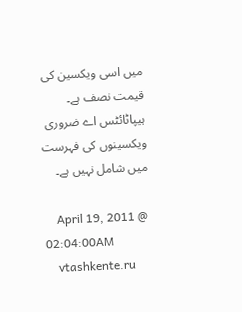میں اسی ویکسین کی قیمت نصف ہے۔ ہیپاٹائٹس اے ضروری ویکسینوں کی فہرست میں شامل نہیں ہے۔

    April 19, 2011 @ 02:04:00AM
    vtashkente.ru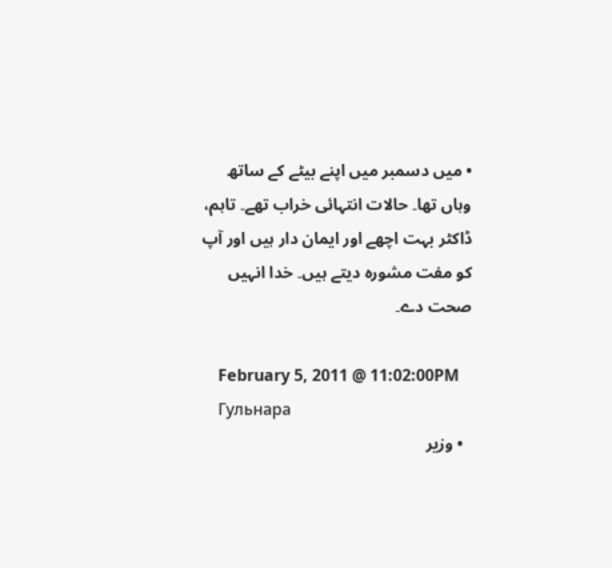• میں دسمبر میں اپنے بیٹے کے ساتھ وہاں تھا۔ حالات انتہائی خراب تھے۔ تاہم، ڈاکٹر بہت اچھے اور ایمان دار ہیں اور آپ کو مفت مشورہ دیتے ہیں۔ خدا انہیں صحت دے۔

    February 5, 2011 @ 11:02:00PM
    Гульнара
  • وزیر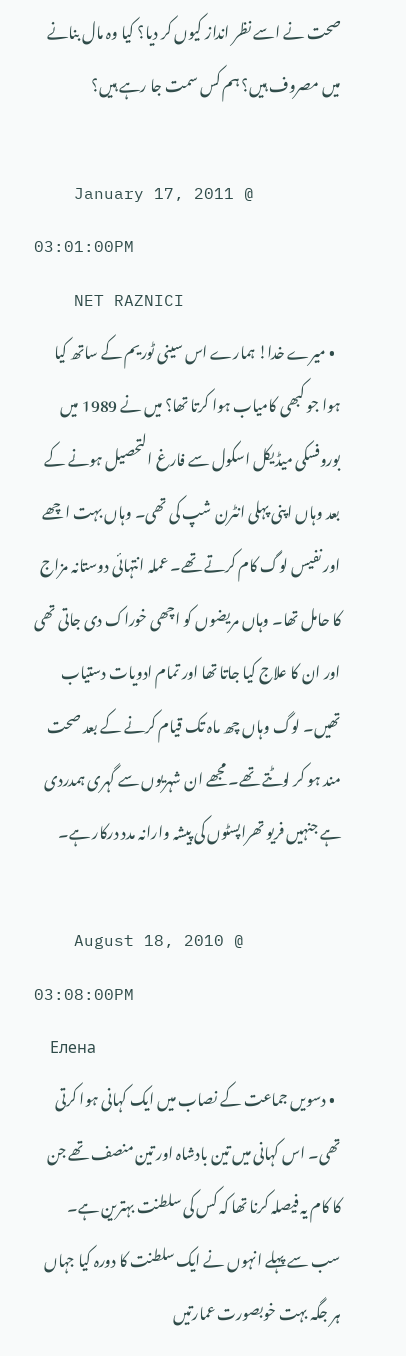صحت نے اسے نظر انداز کیوں کر دیا؟ کیا وہ مال بنانے میں مصروف ہیں؟ ہم کس سمت جا رہے ہیں؟

    January 17, 2011 @ 03:01:00PM
    NET RAZNICI
  • میرے خدا! ہمارے اس سینی ٹوریم کے ساتھ کیا ہوا جو کبھی کامیاب ہوا کرتا تھا؟ میں نے 1989 میں بوروفسکی میڈیکل اسکول سے فارغ التحصیل ہونے کے بعد وہاں اپنی پہلی انٹرن شپ کی تھی۔ وہاں بہت اچھے اور نفیس لوگ کام کرتے تھے۔ عملہ انتہائی دوستانہ مزاج کا حامل تھا۔ وہاں مریضوں کو اچھی خوراک دی جاتی تھی اور ان کا علاج کیا جاتا تھا اور تمام ادویات دستیاب تھیں۔ لوگ وہاں چھ ماہ تک قیام کرنے کے بعد صحت مند ہو کر لوٹتے تھے۔ مجھے ان شہریوں سے گہری ہمدردی ہے جنہیں فریو تھراپسٹوں کی پیشہ وارانہ مدد درکار ہے۔

    August 18, 2010 @ 03:08:00PM
    Елена
  • دسویں جماعت کے نصاب میں ایک کہانی ہوا کرتی تھی۔ اس کہانی میں تین بادشاہ اور تین منصف تھے جن کا کام یہ فیصلہ کرنا تھا کہ کس کی سلطنت بہترین ہے۔ سب سے پہلے انہوں نے ایک سلطنت کا دورہ کیا جہاں ہر جگہ بہت خوبصورت عمارتیں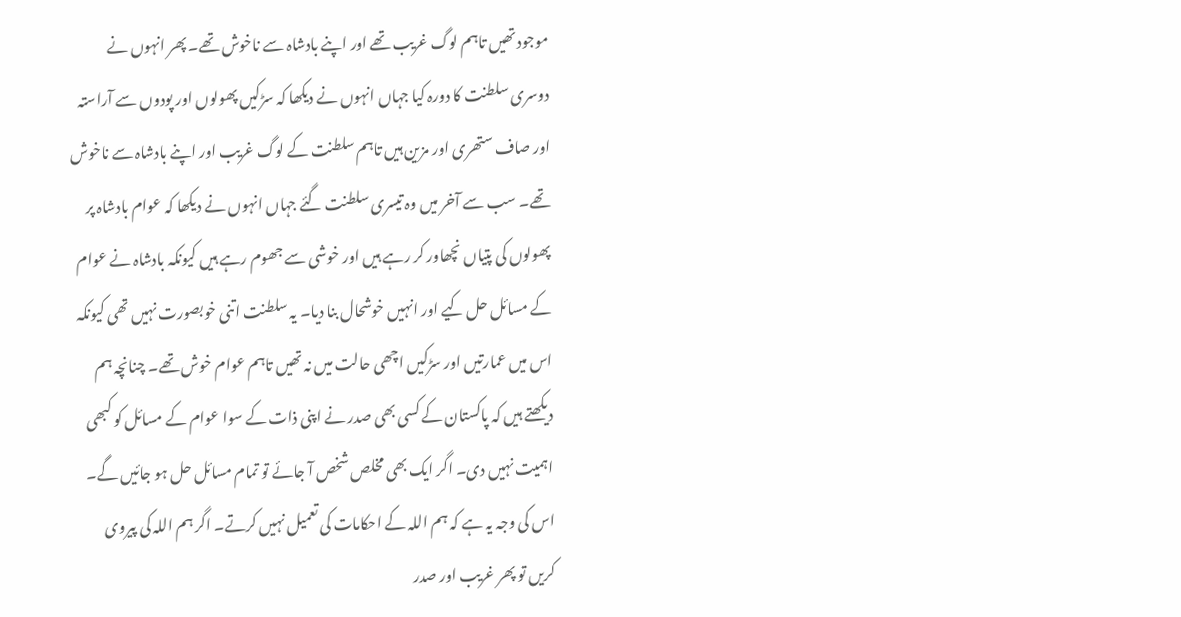موجود تھیں تاہم لوگ غریب تھے اور اپنے بادشاہ سے ناخوش تھے۔ پھر انہوں نے دوسری سلطنت کا دورہ کیا جہاں انہوں نے دیکھا کہ سڑکیں پھولوں اور پودوں سے آراستہ اور صاف ستھری اور مزین ہیں تاہم سلطنت کے لوگ غریب اور اپنے بادشاہ سے ناخوش تھے۔ سب سے آخر میں وہ تیسری سلطنت گئے جہاں انہوں نے دیکھا کہ عوام بادشاہ پر پھولوں کی پتیاں نچھاور کر رہے ہیں اور خوشی سے جھوم رہے ہیں کیونکہ بادشاہ نے عوام کے مسائل حل کیے اور انہیں خوشحال بنا دیا۔ یہ سلطنت اتنی خوبصورت نہیں تھی کیونکہ اس میں عمارتیں اور سڑکیں اچھی حالت میں نہ تھیں تاہم عوام خوش تھے۔ چنانچہ ہم دیکھتے ہیں کہ پاکستان کے کسی بھی صدر نے اپنی ذات کے سوا عوام کے مسائل کو کبھی اہمیت نہیں دی۔ اگر ایک بھی مخلص شخص آ جائے تو تمام مسائل حل ہو جائیں گے۔ اس کی وجہ یہ ہے کہ ہم اللہ کے احکامات کی تعمیل نہیں کرتے۔ اگر ہم اللہ کی پیروی کریں تو پھر غریب اور صدر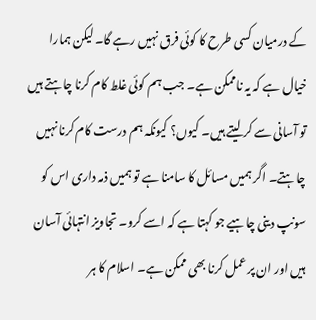کے درمیان کسی طرح کا کوئی فرق نہیں رہے گا۔ لیکن ہمارا خیال ہے کہ یہ ناممکن ہے۔ جب ہم کوئی غلط کام کرنا چاہتے ہیں تو آسانی سے کر لیتے ہیں۔ کیوں؟ کیونکہ ہم درست کام کرنا نہیں چاہتے۔ اگر ہمیں مسائل کا سامنا ہے تو ہمیں ذمہ داری اس کو سونپ دینی چاہیے جو کہتا ہے کہ اسے کرو۔ تجاویز انتہائی آسان ہیں اور ان پر عمل کرنا بھی ممکن ہے۔ اسلام کا ہر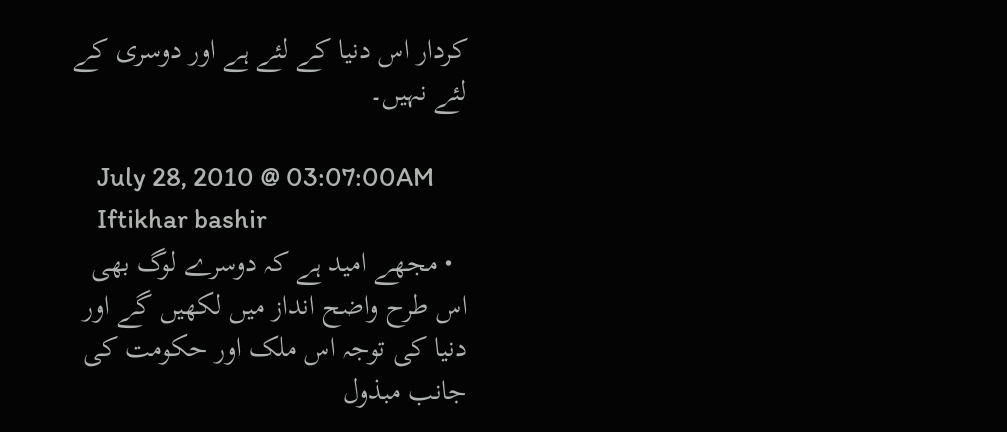کردار اس دنیا کے لئے ہے اور دوسری کے لئے نہیں۔

    July 28, 2010 @ 03:07:00AM
    Iftikhar bashir
  • مجھے امید ہے کہ دوسرے لوگ بھی اس طرح واضح انداز میں لکھیں گے اور دنیا کی توجہ اس ملک اور حکومت کی جانب مبذول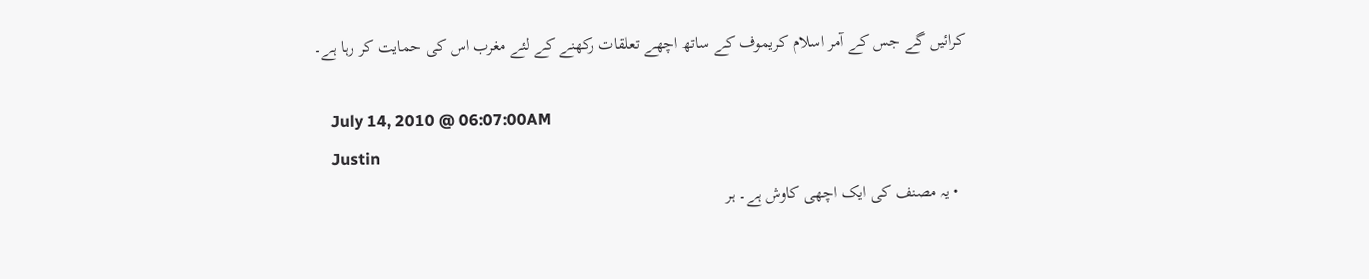کرائیں گے جس کے آمر اسلام کریموف کے ساتھ اچھے تعلقات رکھنے کے لئے مغرب اس کی حمایت کر رہا ہے۔

    July 14, 2010 @ 06:07:00AM
    Justin
  • یہ مصنف کی ایک اچھی کاوش ہے۔ ہر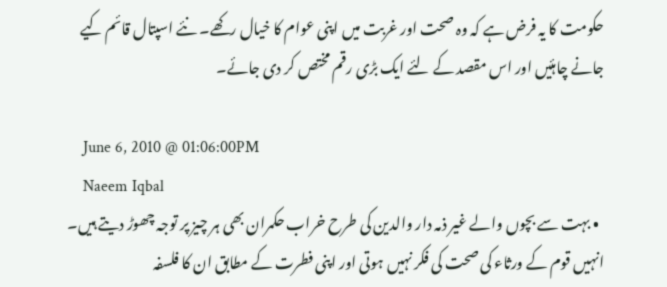حکومت کا یہ فرض ہے کہ وہ صحت اور غربت میں اپنی عوام کا خیال رکھے۔ نئے اسپتال قائم کیے جانے چاہئیں اور اس مقصد کے لئے ایک بڑی رقم مختص کر دی جائے۔

    June 6, 2010 @ 01:06:00PM
    Naeem Iqbal
  • بہت سے بچوں والے غیر ذمہ دار والدین کی طرح خراب حکمران بھی ہر چیز پر توجہ چھوڑ دیتے ہیں۔ انہیں قوم کے ورثاء کی صحت کی فکر نہیں ہوتی اور اپنی فطرت کے مطابق ان کا فلسفہ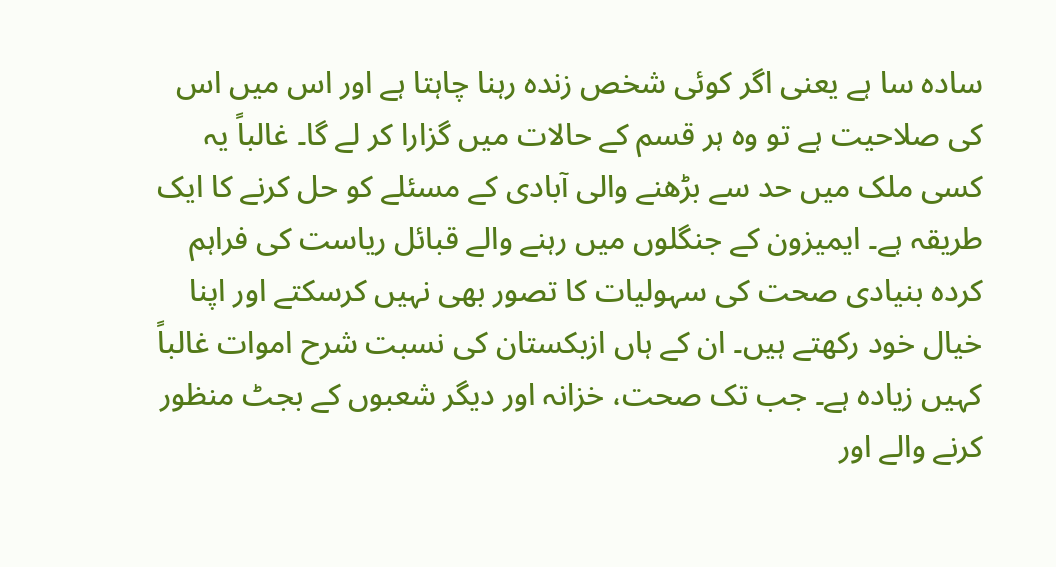سادہ سا ہے یعنی اگر کوئی شخص زندہ رہنا چاہتا ہے اور اس میں اس کی صلاحیت ہے تو وہ ہر قسم کے حالات میں گزارا کر لے گا۔ غالباً یہ کسی ملک میں حد سے بڑھنے والی آبادی کے مسئلے کو حل کرنے کا ایک طریقہ ہے۔ ایمیزون کے جنگلوں میں رہنے والے قبائل ریاست کی فراہم کردہ بنیادی صحت کی سہولیات کا تصور بھی نہیں کرسکتے اور اپنا خیال خود رکھتے ہیں۔ ان کے ہاں ازبکستان کی نسبت شرح اموات غالباً کہیں زیادہ ہے۔ جب تک صحت، خزانہ اور دیگر شعبوں کے بجٹ منظور کرنے والے اور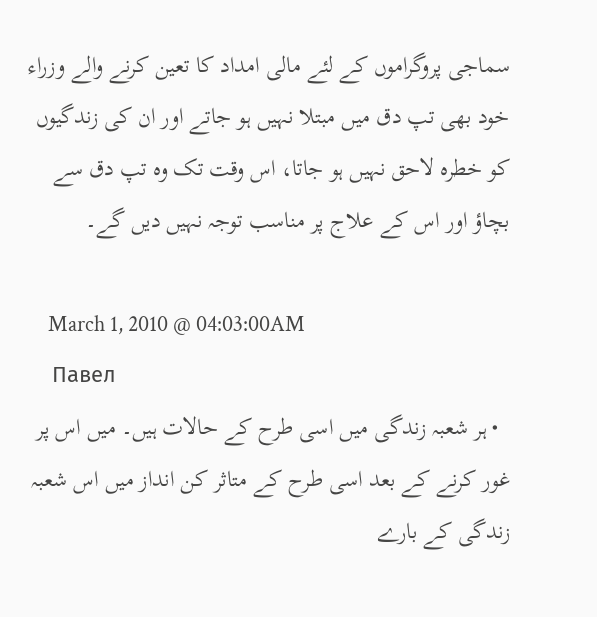سماجی پروگراموں کے لئے مالی امداد کا تعین کرنے والے وزراء خود بھی تپ دق میں مبتلا نہیں ہو جاتے اور ان کی زندگیوں کو خطرہ لاحق نہیں ہو جاتا، اس وقت تک وہ تپ دق سے بچاؤ اور اس کے علاج پر مناسب توجہ نہیں دیں گے۔

    March 1, 2010 @ 04:03:00AM
    Павел
  • ہر شعبہ زندگی میں اسی طرح کے حالات ہیں۔ میں اس پر غور کرنے کے بعد اسی طرح کے متاثر کن انداز میں اس شعبہ زندگی کے بارے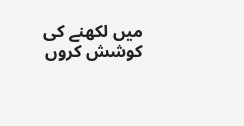میں لکھنے کی کوشش کروں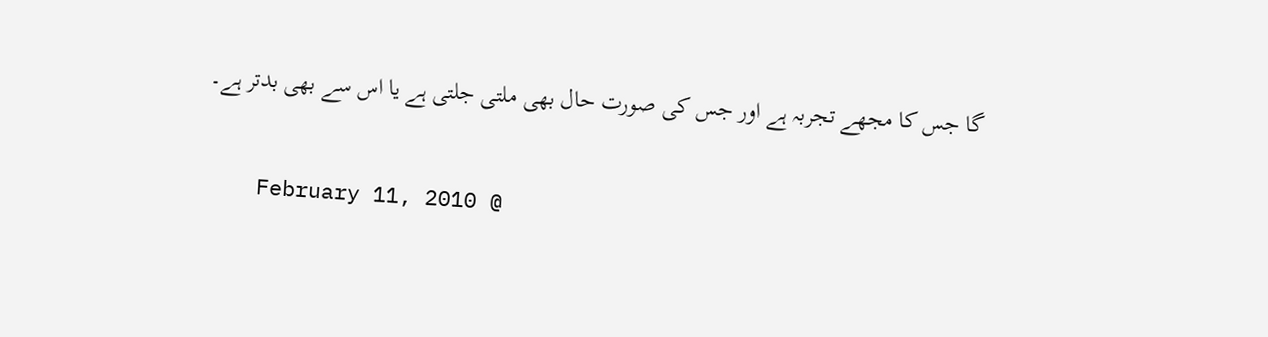گا جس کا مجھے تجربہ ہے اور جس کی صورت حال بھی ملتی جلتی ہے یا اس سے بھی بدتر ہے۔

    February 11, 2010 @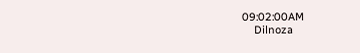09:02:00AM
    Dilnoza